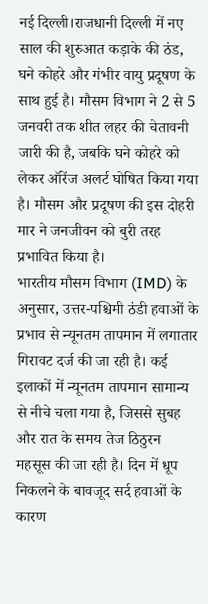नई दिल्ली।राजधानी दिल्ली में नए साल की शुरुआत कड़ाके की ठंड, घने कोहरे और गंभीर वायु प्रदूषण के साथ हुई है। मौसम विभाग ने 2 से 5 जनवरी तक शीत लहर की चेतावनी जारी की है, जबकि घने कोहरे को लेकर ऑरेंज अलर्ट घोषित किया गया है। मौसम और प्रदूषण की इस दोहरी मार ने जनजीवन को बुरी तरह प्रभावित किया है।
भारतीय मौसम विभाग (IMD) के अनुसार, उत्तर-पश्चिमी ठंडी हवाओं के प्रभाव से न्यूनतम तापमान में लगातार गिरावट दर्ज की जा रही है। कई इलाकों में न्यूनतम तापमान सामान्य से नीचे चला गया है, जिससे सुबह और रात के समय तेज ठिठुरन महसूस की जा रही है। दिन में धूप निकलने के बावजूद सर्द हवाओं के कारण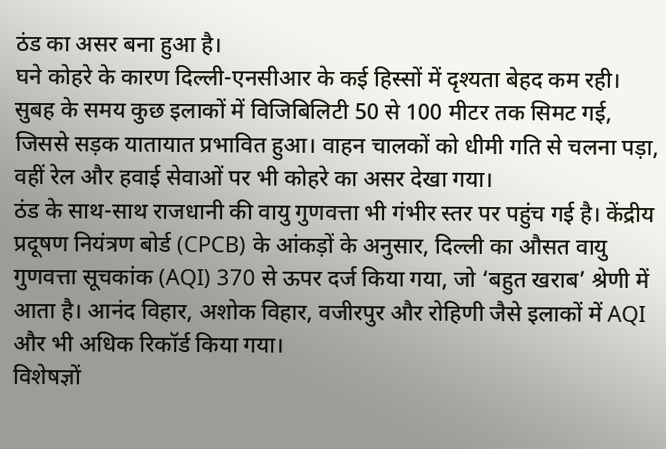ठंड का असर बना हुआ है।
घने कोहरे के कारण दिल्ली-एनसीआर के कई हिस्सों में दृश्यता बेहद कम रही। सुबह के समय कुछ इलाकों में विजिबिलिटी 50 से 100 मीटर तक सिमट गई, जिससे सड़क यातायात प्रभावित हुआ। वाहन चालकों को धीमी गति से चलना पड़ा, वहीं रेल और हवाई सेवाओं पर भी कोहरे का असर देखा गया।
ठंड के साथ-साथ राजधानी की वायु गुणवत्ता भी गंभीर स्तर पर पहुंच गई है। केंद्रीय प्रदूषण नियंत्रण बोर्ड (CPCB) के आंकड़ों के अनुसार, दिल्ली का औसत वायु गुणवत्ता सूचकांक (AQI) 370 से ऊपर दर्ज किया गया, जो ‘बहुत खराब’ श्रेणी में आता है। आनंद विहार, अशोक विहार, वजीरपुर और रोहिणी जैसे इलाकों में AQI और भी अधिक रिकॉर्ड किया गया।
विशेषज्ञों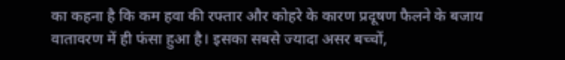का कहना है कि कम हवा की रफ्तार और कोहरे के कारण प्रदूषण फैलने के बजाय वातावरण में ही फंसा हुआ है। इसका सबसे ज्यादा असर बच्चों,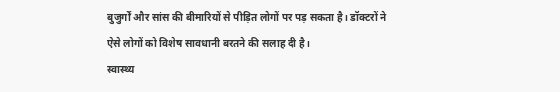बुजुर्गों और सांस की बीमारियों से पीड़ित लोगों पर पड़ सकता है। डॉक्टरों ने ऐसे लोगों को विशेष सावधानी बरतने की सलाह दी है।
स्वास्थ्य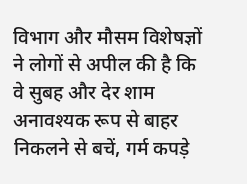विभाग और मौसम विशेषज्ञों ने लोगों से अपील की है कि वे सुबह और देर शाम अनावश्यक रूप से बाहर निकलने से बचें, गर्म कपड़े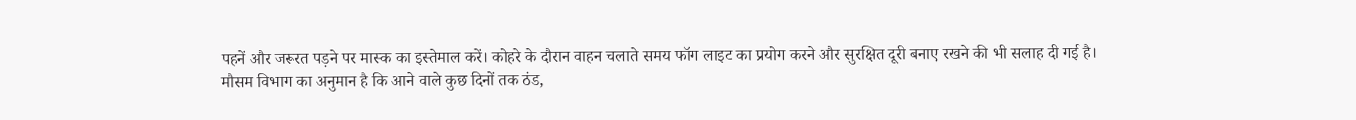पहनें और जरूरत पड़ने पर मास्क का इस्तेमाल करें। कोहरे के दौरान वाहन चलाते समय फॉग लाइट का प्रयोग करने और सुरक्षित दूरी बनाए रखने की भी सलाह दी गई है।
मौसम विभाग का अनुमान है कि आने वाले कुछ दिनों तक ठंड,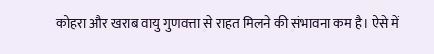कोहरा और खराब वायु गुणवत्ता से राहत मिलने की संभावना कम है। ऐसे में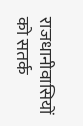राजधानीवासियों को सतर्क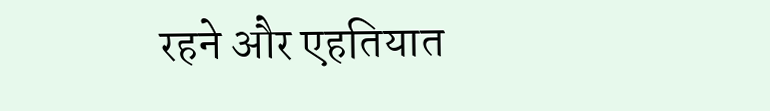रहने और एहतियात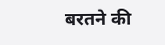बरतने की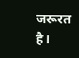जरूरत है।